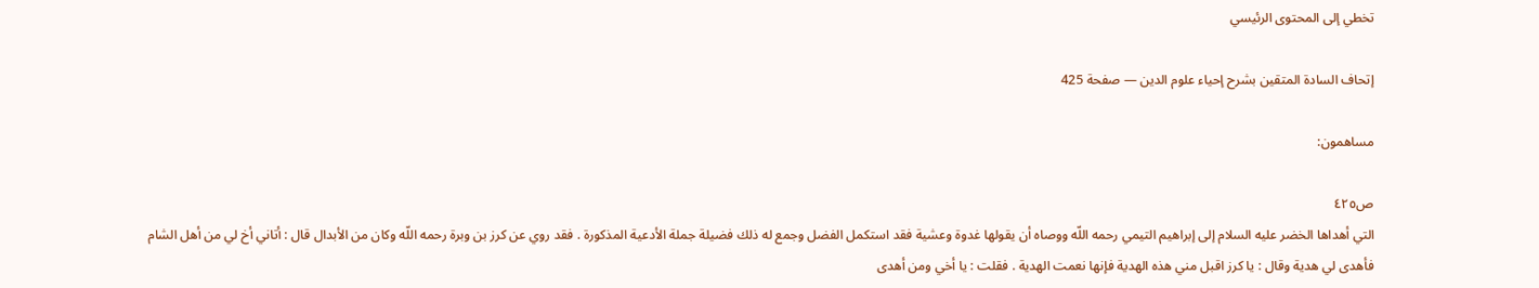تخطي إلى المحتوى الرئيسي

إتحاف السادة المتقين بشرح إحياء علوم الدين — صفحة 425

مساهمون:

ص٤٢٥
التي أهداها الخضر عليه السلام إلى إبراهيم التيمي رحمه اللّه ووصاه أن يقولها غدوة وعشية فقد استكمل الفضل وجمع له ذلك فضيلة جملة الأدعية المذكورة . فقد روي عن كرز بن وبرة رحمه اللّه وكان من الأبدال قال : أتاني أخ لي من أهل الشام فأهدى لي هدية وقال : يا كرز اقبل مني هذه الهدية فإنها نعمت الهدية . فقلت : يا أخي ومن أهدى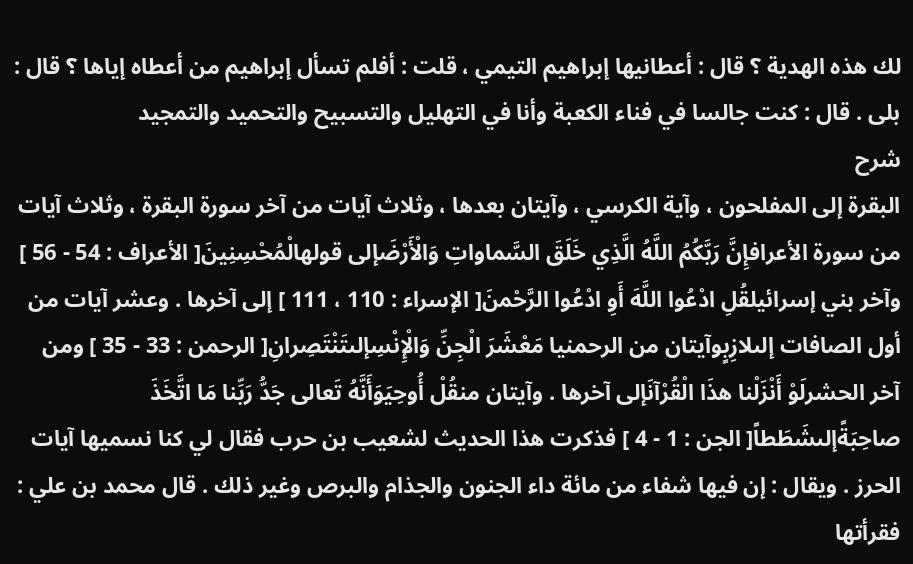لك هذه الهدية ؟ قال : أعطانيها إبراهيم التيمي ، قلت : أفلم تسأل إبراهيم من أعطاه إياها ؟ قال : بلى . قال : كنت جالسا في فناء الكعبة وأنا في التهليل والتسبيح والتحميد والتمجيد
شرح
البقرة إلى المفلحون ، وآية الكرسي ، وآيتان بعدها ، وثلاث آيات من آخر سورة البقرة ، وثلاث آيات من سورة الأعرافإِنَّ رَبَّكُمُ اللَّهُ الَّذِي خَلَقَ السَّماواتِ وَالْأَرْضَإلى قولهالْمُحْسِنِينَ[ الأعراف : 54 - 56 ] وآخر بني إسرائيلقُلِ ادْعُوا اللَّهَ أَوِ ادْعُوا الرَّحْمنَ[ الإسراء : 110 ، 111 ] إلى آخرها . وعشر آيات من أول الصافات إلىلازِبٍوآيتان من الرحمنيا مَعْشَرَ الْجِنِّ وَالْإِنْسِإلىتَنْتَصِرانِ[ الرحمن : 33 - 35 ] ومن آخر الحشرلَوْ أَنْزَلْنا هذَا الْقُرْآنَإلى آخرها . وآيتان منقُلْ أُوحِيَوَأَنَّهُ تَعالى جَدُّ رَبِّنا مَا اتَّخَذَ صاحِبَةًإلىشَطَطاً[ الجن : 1 - 4 ] فذكرت هذا الحديث لشعيب بن حرب فقال لي كنا نسميها آيات الحرز . ويقال : إن فيها شفاء من مائة داء الجنون والجذام والبرص وغير ذلك . قال محمد بن علي : فقرأتها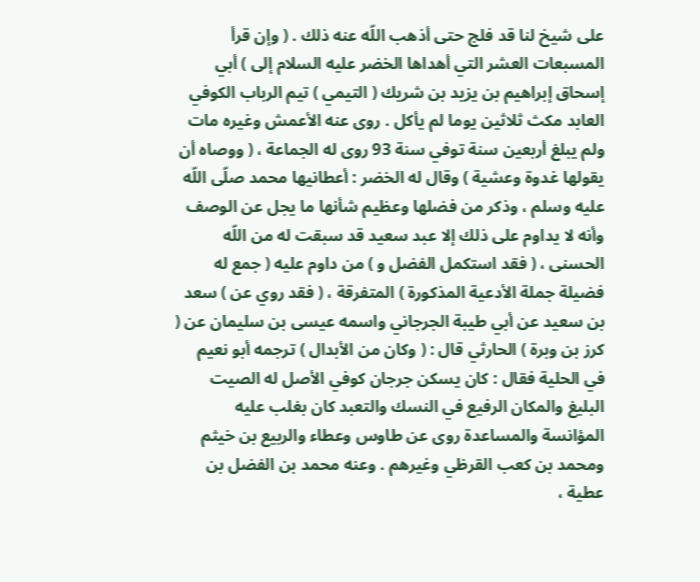على شيخ لنا قد فلج حتى أذهب اللّه عنه ذلك . ( وإن قرأ المسبعات العشر التي أهداها الخضر عليه السلام إلى ) أبي إسحاق إبراهيم بن يزيد بن شريك ( التيمي ) تيم الرباب الكوفي العابد مكث ثلاثين يوما لم يأكل . روى عنه الأعمش وغيره مات ولم يبلغ أربعين سنة توفي سنة 93 روى له الجماعة ، ( ووصاه أن يقولها غدوة وعشية ) وقال له الخضر : أعطانيها محمد صلّى اللّه عليه وسلم ، وذكر من فضلها وعظيم شأنها ما يجل عن الوصف وأنه لا يداوم على ذلك إلا عبد سعيد قد سبقت له من اللّه الحسنى ، ( فقد استكمل الفضل و ) من داوم عليه ( جمع له فضيلة جملة الأدعية المذكورة ) المتفرقة ، ( فقد روي عن ) سعد بن سعيد عن أبي طيبة الجرجاني واسمه عيسى بن سليمان عن ( كرز بن وبرة ) الحارثي قال : ( وكان من الأبدال ) ترجمه أبو نعيم في الحلية فقال : كان يسكن جرجان كوفي الأصل له الصيت البليغ والمكان الرفيع في النسك والتعبد كان بغلب عليه المؤانسة والمساعدة روى عن طاوس وعطاء والربيع بن خيثم ومحمد بن كعب القرظي وغيرهم . وعنه محمد بن الفضل بن عطية ،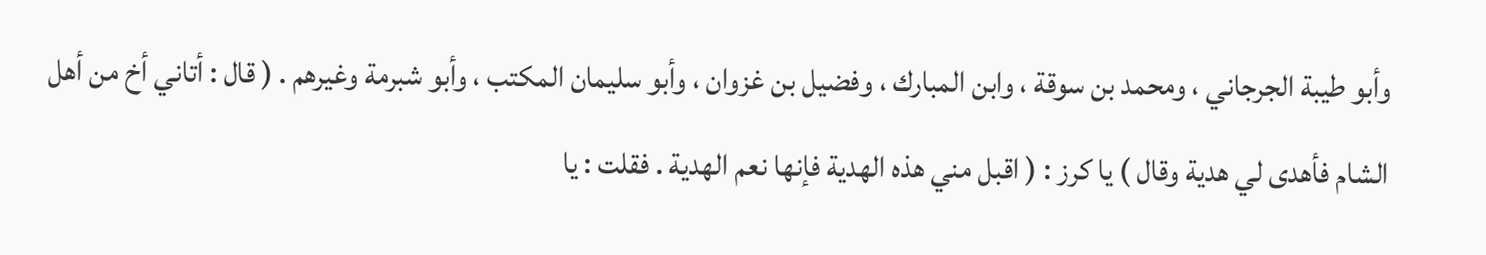وأبو طيبة الجرجاني ، ومحمد بن سوقة ، وابن المبارك ، وفضيل بن غزوان ، وأبو سليمان المكتب ، وأبو شبرمة وغيرهم . ( قال : أتاني أخ من أهل الشام فأهدى لي هدية وقال ) يا كرز : ( اقبل مني هذه الهدية فإنها نعم الهدية . فقلت : يا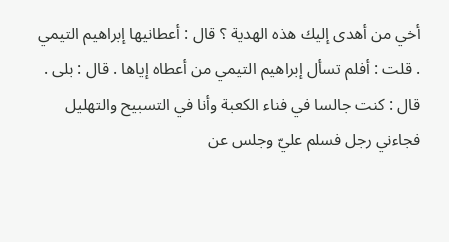أخي من أهدى إليك هذه الهدية ؟ قال : أعطانيها إبراهيم التيمي . قلت : أفلم تسأل إبراهيم التيمي من أعطاه إياها . قال : بلى . قال : كنت جالسا في فناء الكعبة وأنا في التسبيح والتهليل فجاءني رجل فسلم عليّ وجلس عن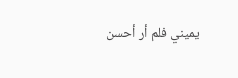يميني فلم أر أحسن